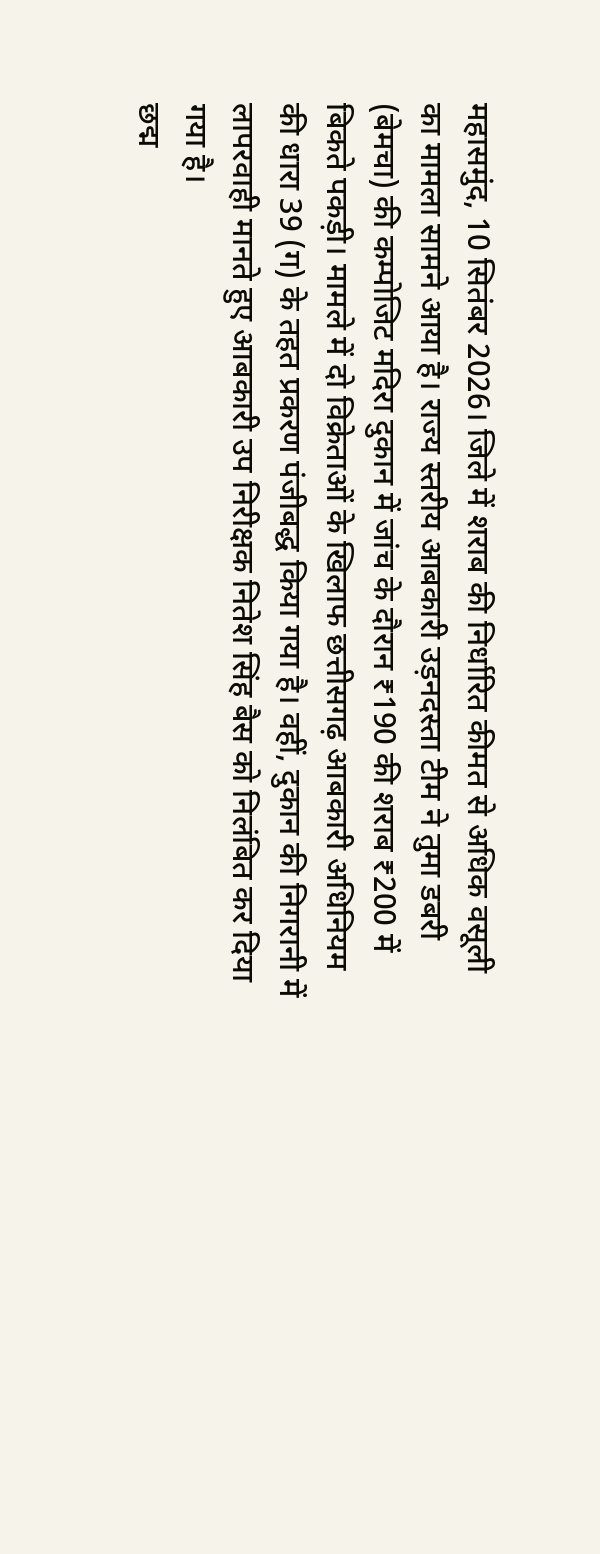महासमुंद, 10 सितंबर 2026। जिले में शराब की निर्धारित कीमत से अधिक वसूली का मामला सामने आया है। राज्य स्तरीय आबकारी उड़नदस्ता टीम ने तुमा डबरी (बेमचा) की कम्पोजिट मदिरा दुकान में जांच के दौरान ₹190 की शराब ₹200 में बिकते पकड़ी। मामले में दो विक्रेताओं के खिलाफ छत्तीसगढ़ आबकारी अधिनियम की धारा 39 (ग) के तहत प्रकरण पंजीबद्ध किया गया है। वहीं, दुकान की निगरानी में लापरवाही मानते हुए आबकारी उप निरीक्षक नितेश सिंह बैस को निलंबित कर दिया गया है।
छद्म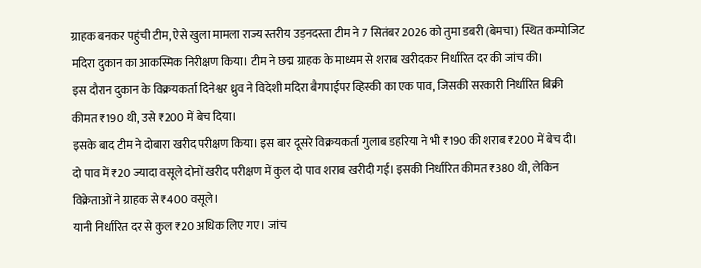ग्राहक बनकर पहुंची टीम, ऐसे खुला मामला राज्य स्तरीय उड़नदस्ता टीम ने 7 सितंबर 2026 को तुमा डबरी (बेमचा) स्थित कम्पोजिट मदिरा दुकान का आकस्मिक निरीक्षण किया। टीम ने छद्म ग्राहक के माध्यम से शराब खरीदकर निर्धारित दर की जांच की।
इस दौरान दुकान के विक्रयकर्ता दिनेश्वर ध्रुव ने विदेशी मदिरा बैगपाईपर व्हिस्की का एक पाव, जिसकी सरकारी निर्धारित बिक्री कीमत ₹190 थी, उसे ₹200 में बेच दिया।
इसके बाद टीम ने दोबारा खरीद परीक्षण किया। इस बार दूसरे विक्रयकर्ता गुलाब डहरिया ने भी ₹190 की शराब ₹200 में बेच दी।
दो पाव में ₹20 ज्यादा वसूले दोनों खरीद परीक्षण में कुल दो पाव शराब खरीदी गई। इसकी निर्धारित कीमत ₹380 थी, लेकिन विक्रेताओं ने ग्राहक से ₹400 वसूले।
यानी निर्धारित दर से कुल ₹20 अधिक लिए गए। जांच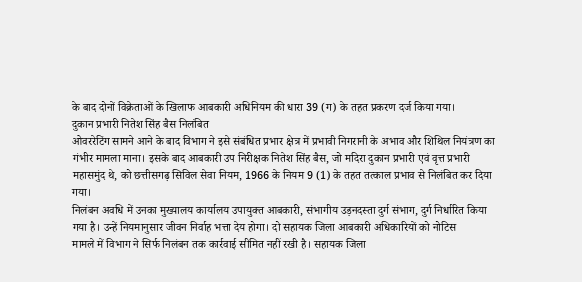के बाद दोनों विक्रेताओं के खिलाफ आबकारी अधिनियम की धारा 39 (ग) के तहत प्रकरण दर्ज किया गया।
दुकान प्रभारी नितेश सिंह बैस निलंबित
ओवररेटिंग सामने आने के बाद विभाग ने इसे संबंधित प्रभार क्षेत्र में प्रभावी निगरानी के अभाव और शिथिल नियंत्रण का गंभीर मामला माना। इसके बाद आबकारी उप निरीक्षक नितेश सिंह बैस, जो मदिरा दुकान प्रभारी एवं वृत्त प्रभारी महासमुंद थे, को छत्तीसगढ़ सिविल सेवा नियम, 1966 के नियम 9 (1) के तहत तत्काल प्रभाव से निलंबित कर दिया गया।
निलंबन अवधि में उनका मुख्यालय कार्यालय उपायुक्त आबकारी, संभागीय उड़नदस्ता दुर्ग संभाग, दुर्ग निर्धारित किया गया है। उन्हें नियमानुसार जीवन निर्वाह भत्ता देय होगा। दो सहायक जिला आबकारी अधिकारियों को नोटिस
मामले में विभाग ने सिर्फ निलंबन तक कार्रवाई सीमित नहीं रखी है। सहायक जिला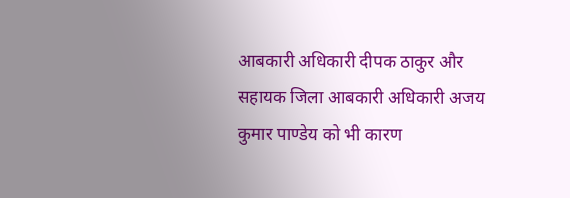आबकारी अधिकारी दीपक ठाकुर और सहायक जिला आबकारी अधिकारी अजय कुमार पाण्डेय को भी कारण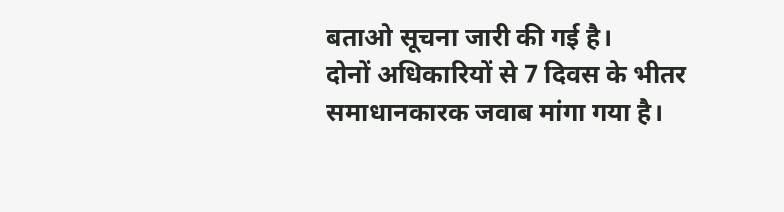बताओ सूचना जारी की गई है।
दोनों अधिकारियों से 7 दिवस के भीतर समाधानकारक जवाब मांगा गया है।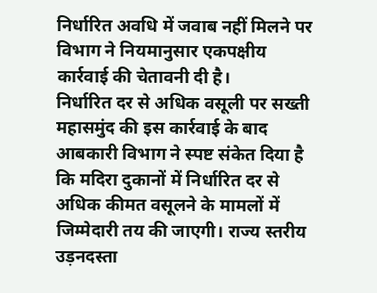निर्धारित अवधि में जवाब नहीं मिलने पर विभाग ने नियमानुसार एकपक्षीय कार्रवाई की चेतावनी दी है।
निर्धारित दर से अधिक वसूली पर सख्ती
महासमुंद की इस कार्रवाई के बाद आबकारी विभाग ने स्पष्ट संकेत दिया है कि मदिरा दुकानों में निर्धारित दर से अधिक कीमत वसूलने के मामलों में जिम्मेदारी तय की जाएगी। राज्य स्तरीय उड़नदस्ता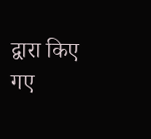द्वारा किए गए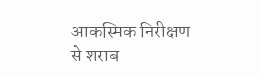आकस्मिक निरीक्षण से शराब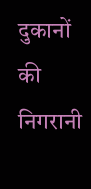दुकानों की निगरानी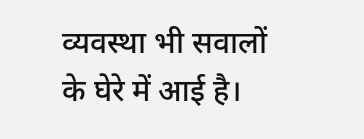व्यवस्था भी सवालों के घेरे में आई है।